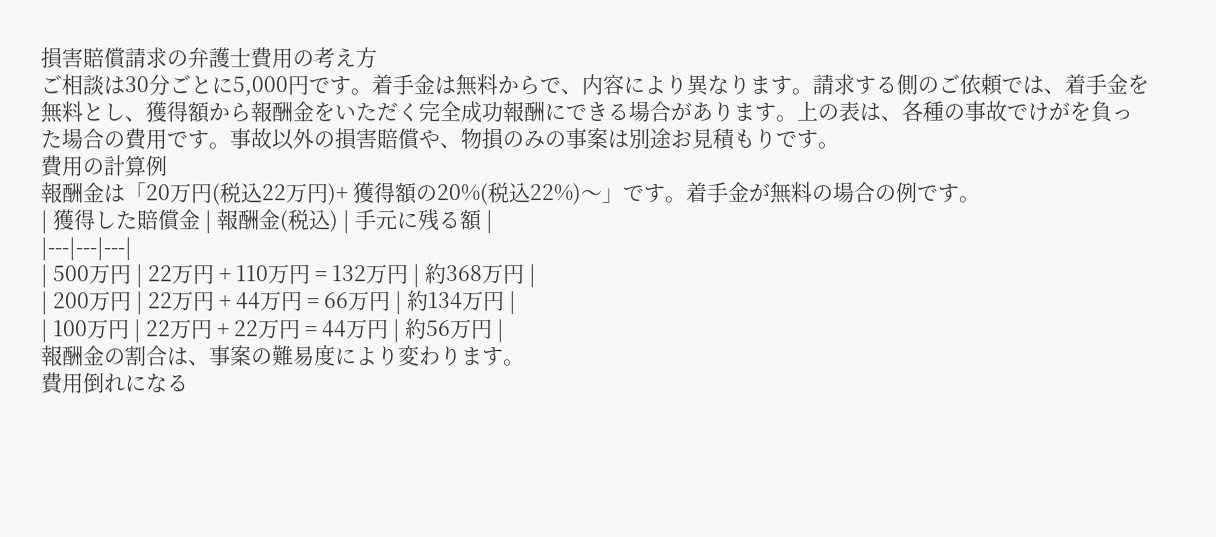損害賠償請求の弁護士費用の考え方
ご相談は30分ごとに5,000円です。着手金は無料からで、内容により異なります。請求する側のご依頼では、着手金を無料とし、獲得額から報酬金をいただく完全成功報酬にできる場合があります。上の表は、各種の事故でけがを負った場合の費用です。事故以外の損害賠償や、物損のみの事案は別途お見積もりです。
費用の計算例
報酬金は「20万円(税込22万円)+ 獲得額の20%(税込22%)〜」です。着手金が無料の場合の例です。
| 獲得した賠償金 | 報酬金(税込) | 手元に残る額 |
|---|---|---|
| 500万円 | 22万円 + 110万円 = 132万円 | 約368万円 |
| 200万円 | 22万円 + 44万円 = 66万円 | 約134万円 |
| 100万円 | 22万円 + 22万円 = 44万円 | 約56万円 |
報酬金の割合は、事案の難易度により変わります。
費用倒れになる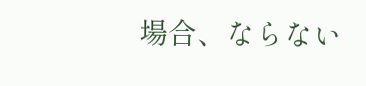場合、ならない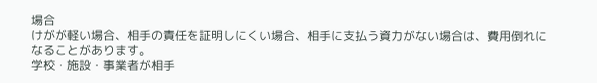場合
けがが軽い場合、相手の責任を証明しにくい場合、相手に支払う資力がない場合は、費用倒れになることがあります。
学校・施設・事業者が相手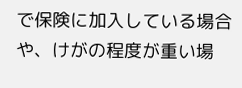で保険に加入している場合や、けがの程度が重い場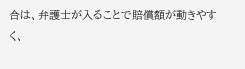合は、弁護士が入ることで賠償額が動きやすく、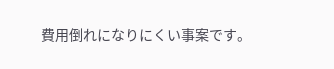費用倒れになりにくい事案です。